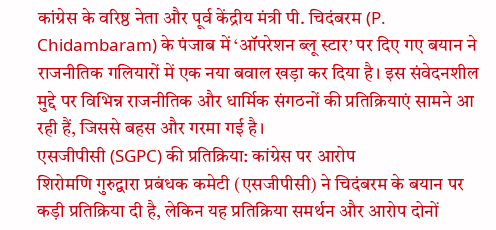कांग्रेस के वरिष्ठ नेता और पूर्व केंद्रीय मंत्री पी. चिदंबरम (P. Chidambaram) के पंजाब में ‘ऑपरेशन ब्लू स्टार’ पर दिए गए बयान ने राजनीतिक गलियारों में एक नया बवाल खड़ा कर दिया है। इस संवेदनशील मुद्दे पर विभिन्न राजनीतिक और धार्मिक संगठनों की प्रतिक्रियाएं सामने आ रही हैं, जिससे बहस और गरमा गई है।
एसजीपीसी (SGPC) की प्रतिक्रिया: कांग्रेस पर आरोप
शिरोमणि गुरुद्वारा प्रबंधक कमेटी (एसजीपीसी) ने चिदंबरम के बयान पर कड़ी प्रतिक्रिया दी है, लेकिन यह प्रतिक्रिया समर्थन और आरोप दोनों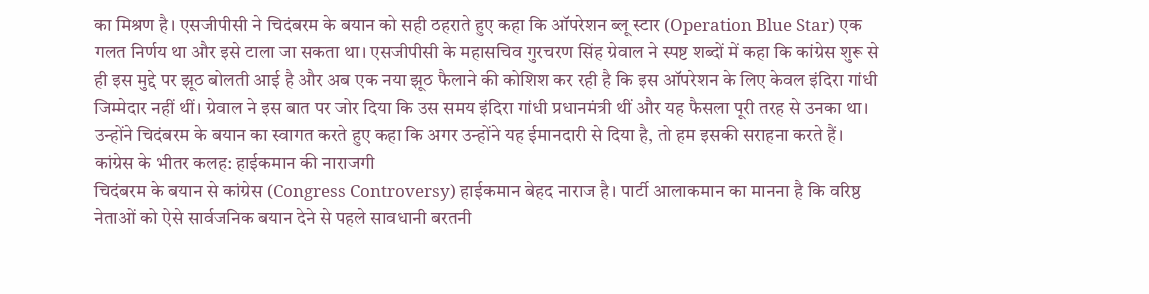का मिश्रण है। एसजीपीसी ने चिदंबरम के बयान को सही ठहराते हुए कहा कि ऑपरेशन ब्लू स्टार (Operation Blue Star) एक गलत निर्णय था और इसे टाला जा सकता था। एसजीपीसी के महासचिव गुरचरण सिंह ग्रेवाल ने स्पष्ट शब्दों में कहा कि कांग्रेस शुरू से ही इस मुद्दे पर झूठ बोलती आई है और अब एक नया झूठ फैलाने की कोशिश कर रही है कि इस ऑपरेशन के लिए केवल इंदिरा गांधी जिम्मेदार नहीं थीं। ग्रेवाल ने इस बात पर जोर दिया कि उस समय इंदिरा गांधी प्रधानमंत्री थीं और यह फैसला पूरी तरह से उनका था। उन्होंने चिदंबरम के बयान का स्वागत करते हुए कहा कि अगर उन्होंने यह ईमानदारी से दिया है, तो हम इसकी सराहना करते हैं।
कांग्रेस के भीतर कलह: हाईकमान की नाराजगी
चिदंबरम के बयान से कांग्रेस (Congress Controversy) हाईकमान बेहद नाराज है। पार्टी आलाकमान का मानना है कि वरिष्ठ नेताओं को ऐसे सार्वजनिक बयान देने से पहले सावधानी बरतनी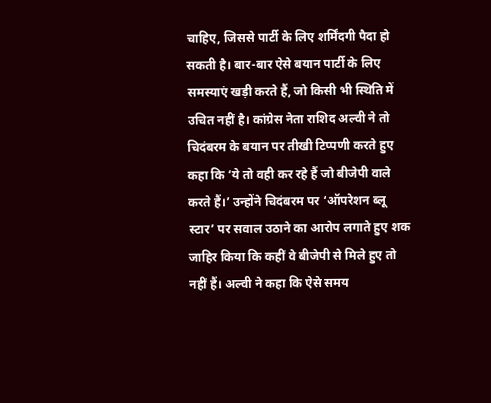चाहिए, जिससे पार्टी के लिए शर्मिंदगी पैदा हो सकती है। बार-बार ऐसे बयान पार्टी के लिए समस्याएं खड़ी करते हैं, जो किसी भी स्थिति में उचित नहीं है। कांग्रेस नेता राशिद अल्वी ने तो चिदंबरम के बयान पर तीखी टिप्पणी करते हुए कहा कि ‘ये तो वही कर रहे हैं जो बीजेपी वाले करते हैं।’ उन्होंने चिदंबरम पर ‘ऑपरेशन ब्लू स्टार’ पर सवाल उठाने का आरोप लगाते हुए शक जाहिर किया कि कहीं वे बीजेपी से मिले हुए तो नहीं हैं। अल्वी ने कहा कि ऐसे समय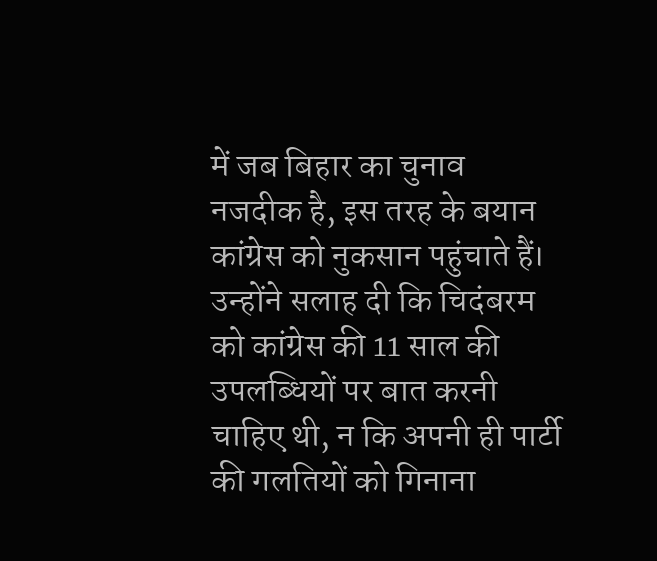में जब बिहार का चुनाव नजदीक है, इस तरह के बयान कांग्रेस को नुकसान पहुंचाते हैं। उन्होंने सलाह दी कि चिदंबरम को कांग्रेस की 11 साल की उपलब्धियों पर बात करनी चाहिए थी, न कि अपनी ही पार्टी की गलतियों को गिनाना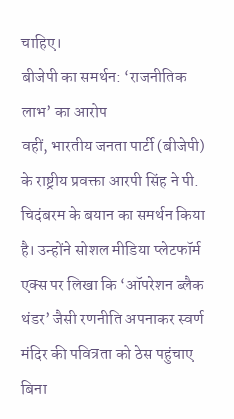चाहिए।
बीजेपी का समर्थन: ‘राजनीतिक लाभ’ का आरोप
वहीं, भारतीय जनता पार्टी (बीजेपी) के राष्ट्रीय प्रवक्ता आरपी सिंह ने पी. चिदंबरम के बयान का समर्थन किया है। उन्होंने सोशल मीडिया प्लेटफॉर्म एक्स पर लिखा कि ‘ऑपरेशन ब्लैक थंडर’ जैसी रणनीति अपनाकर स्वर्ण मंदिर की पवित्रता को ठेस पहुंचाए बिना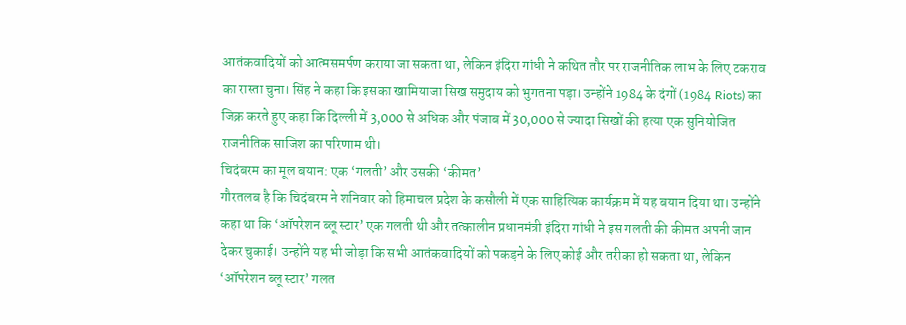आतंकवादियों को आत्मसमर्पण कराया जा सकता था, लेकिन इंदिरा गांधी ने कथित तौर पर राजनीतिक लाभ के लिए टकराव का रास्ता चुना। सिंह ने कहा कि इसका खामियाजा सिख समुदाय को भुगतना पड़ा। उन्होंने 1984 के दंगों (1984 Riots) का जिक्र करते हुए कहा कि दिल्ली में 3,000 से अधिक और पंजाब में 30,000 से ज्यादा सिखों की हत्या एक सुनियोजित राजनीतिक साजिश का परिणाम थी।
चिदंबरम का मूल बयान: एक ‘गलती’ और उसकी ‘कीमत’
गौरतलब है कि चिदंबरम ने शनिवार को हिमाचल प्रदेश के कसौली में एक साहित्यिक कार्यक्रम में यह बयान दिया था। उन्होंने कहा था कि ‘ऑपरेशन ब्लू स्टार’ एक गलती थी और तत्कालीन प्रधानमंत्री इंदिरा गांधी ने इस गलती की कीमत अपनी जान देकर चुकाई। उन्होंने यह भी जोड़ा कि सभी आतंकवादियों को पकड़ने के लिए कोई और तरीका हो सकता था, लेकिन ‘ऑपरेशन ब्लू स्टार’ गलत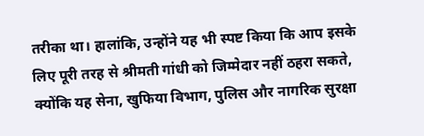तरीका था। हालांकि, उन्होंने यह भी स्पष्ट किया कि आप इसके लिए पूरी तरह से श्रीमती गांधी को जिम्मेदार नहीं ठहरा सकते, क्योंकि यह सेना, खुफिया विभाग, पुलिस और नागरिक सुरक्षा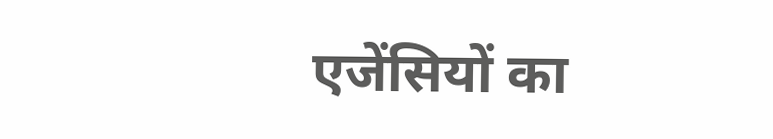एजेंसियों का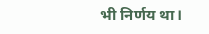भी निर्णय था।